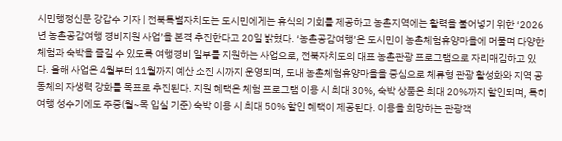시민행정신문 강갑수 기자 | 전북특별자치도는 도시민에게는 휴식의 기회를 제공하고 농촌지역에는 활력을 불어넣기 위한 ‘2026년 농촌공감여행 경비지원 사업’을 본격 추진한다고 20일 밝혔다. ‘농촌공감여행’은 도시민이 농촌체험휴양마을에 머물며 다양한 체험과 숙박을 즐길 수 있도록 여행경비 일부를 지원하는 사업으로, 전북자치도의 대표 농촌관광 프로그램으로 자리매김하고 있다. 올해 사업은 4월부터 11월까지 예산 소진 시까지 운영되며, 도내 농촌체험휴양마을을 중심으로 체류형 관광 활성화와 지역 공동체의 자생력 강화를 목표로 추진된다. 지원 혜택은 체험 프로그램 이용 시 최대 30%, 숙박 상품은 최대 20%까지 할인되며, 특히 여행 성수기에도 주중(월~목 입실 기준) 숙박 이용 시 최대 50% 할인 혜택이 제공된다. 이용을 희망하는 관광객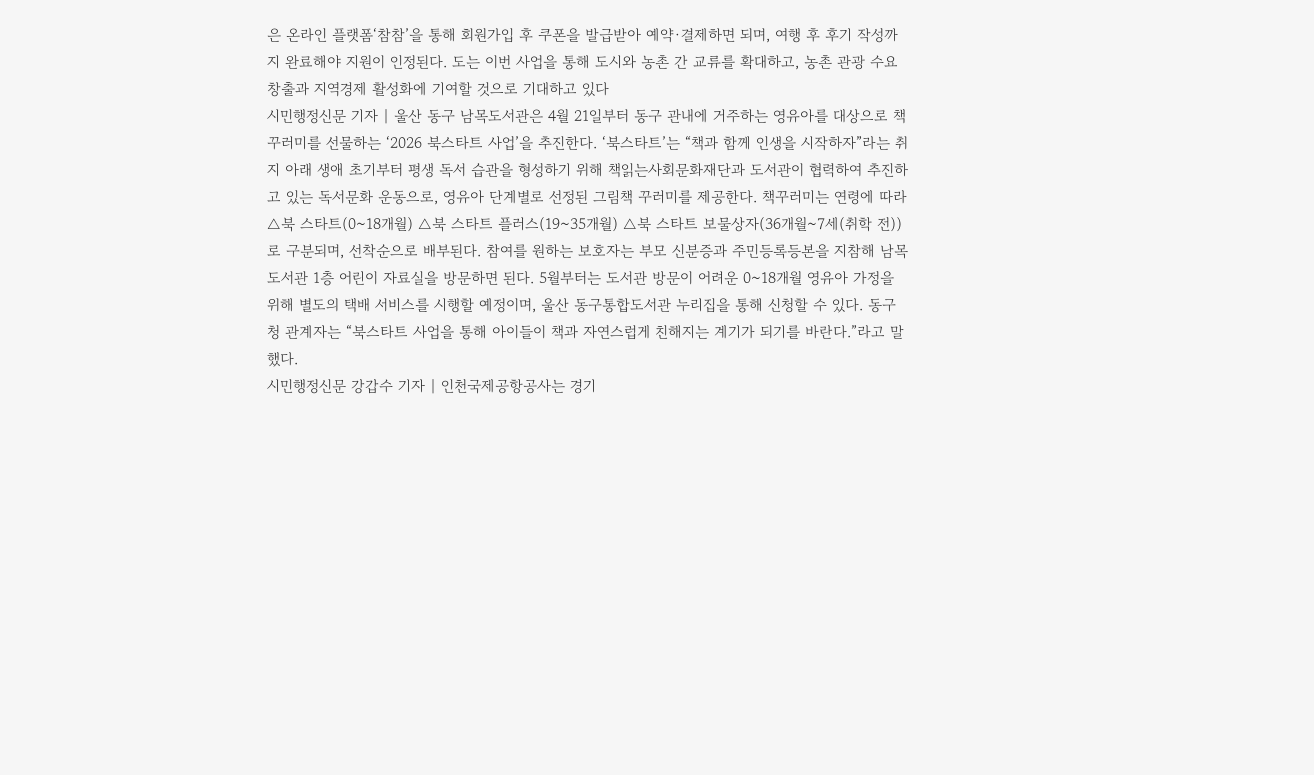은 온라인 플랫폼‘참참’을 통해 회원가입 후 쿠폰을 발급받아 예약·결제하면 되며, 여행 후 후기 작성까지 완료해야 지원이 인정된다. 도는 이번 사업을 통해 도시와 농촌 간 교류를 확대하고, 농촌 관광 수요 창출과 지역경제 활성화에 기여할 것으로 기대하고 있다
시민행정신문 기자 | 울산 동구 남목도서관은 4월 21일부터 동구 관내에 거주하는 영유아를 대상으로 책 꾸러미를 선물하는 ‘2026 북스타트 사업’을 추진한다. ‘북스타트’는 “책과 함께 인생을 시작하자”라는 취지 아래 생애 초기부터 평생 독서 습관을 형성하기 위해 책읽는사회문화재단과 도서관이 협력하여 추진하고 있는 독서문화 운동으로, 영유아 단계별로 선정된 그림책 꾸러미를 제공한다. 책꾸러미는 연령에 따라 △북 스타트(0~18개월) △북 스타트 플러스(19~35개월) △북 스타트 보물상자(36개월~7세(취학 전))로 구분되며, 선착순으로 배부된다. 참여를 원하는 보호자는 부모 신분증과 주민등록등본을 지참해 남목도서관 1층 어린이 자료실을 방문하면 된다. 5월부터는 도서관 방문이 어려운 0~18개월 영유아 가정을 위해 별도의 택배 서비스를 시행할 예정이며, 울산 동구통합도서관 누리집을 통해 신청할 수 있다. 동구청 관계자는 “북스타트 사업을 통해 아이들이 책과 자연스럽게 친해지는 계기가 되기를 바란다.”라고 말했다.
시민행정신문 강갑수 기자 | 인천국제공항공사는 경기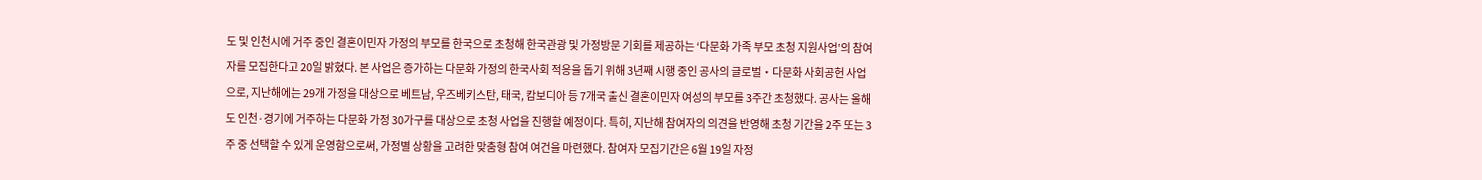도 및 인천시에 거주 중인 결혼이민자 가정의 부모를 한국으로 초청해 한국관광 및 가정방문 기회를 제공하는 ‘다문화 가족 부모 초청 지원사업’의 참여자를 모집한다고 20일 밝혔다. 본 사업은 증가하는 다문화 가정의 한국사회 적응을 돕기 위해 3년째 시행 중인 공사의 글로벌‧다문화 사회공헌 사업으로, 지난해에는 29개 가정을 대상으로 베트남, 우즈베키스탄, 태국, 캄보디아 등 7개국 출신 결혼이민자 여성의 부모를 3주간 초청했다. 공사는 올해도 인천·경기에 거주하는 다문화 가정 30가구를 대상으로 초청 사업을 진행할 예정이다. 특히, 지난해 참여자의 의견을 반영해 초청 기간을 2주 또는 3주 중 선택할 수 있게 운영함으로써, 가정별 상황을 고려한 맞춤형 참여 여건을 마련했다. 참여자 모집기간은 6월 19일 자정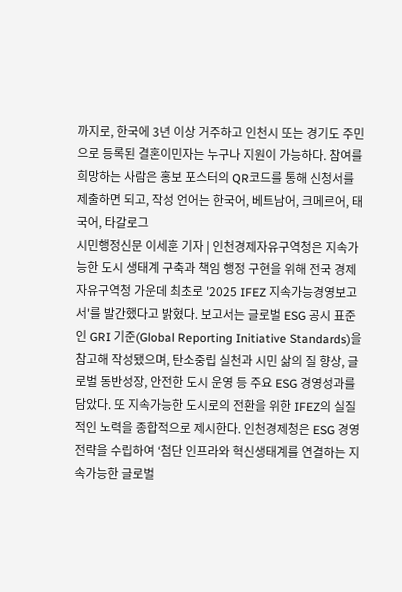까지로, 한국에 3년 이상 거주하고 인천시 또는 경기도 주민으로 등록된 결혼이민자는 누구나 지원이 가능하다. 참여를 희망하는 사람은 홍보 포스터의 QR코드를 통해 신청서를 제출하면 되고, 작성 언어는 한국어, 베트남어, 크메르어, 태국어, 타갈로그
시민행정신문 이세훈 기자 | 인천경제자유구역청은 지속가능한 도시 생태계 구축과 책임 행정 구현을 위해 전국 경제자유구역청 가운데 최초로 '2025 IFEZ 지속가능경영보고서'를 발간했다고 밝혔다. 보고서는 글로벌 ESG 공시 표준인 GRI 기준(Global Reporting Initiative Standards)을 참고해 작성됐으며, 탄소중립 실천과 시민 삶의 질 향상, 글로벌 동반성장, 안전한 도시 운영 등 주요 ESG 경영성과를 담았다. 또 지속가능한 도시로의 전환을 위한 IFEZ의 실질적인 노력을 종합적으로 제시한다. 인천경제청은 ESG 경영 전략을 수립하여 ‘첨단 인프라와 혁신생태계를 연결하는 지속가능한 글로벌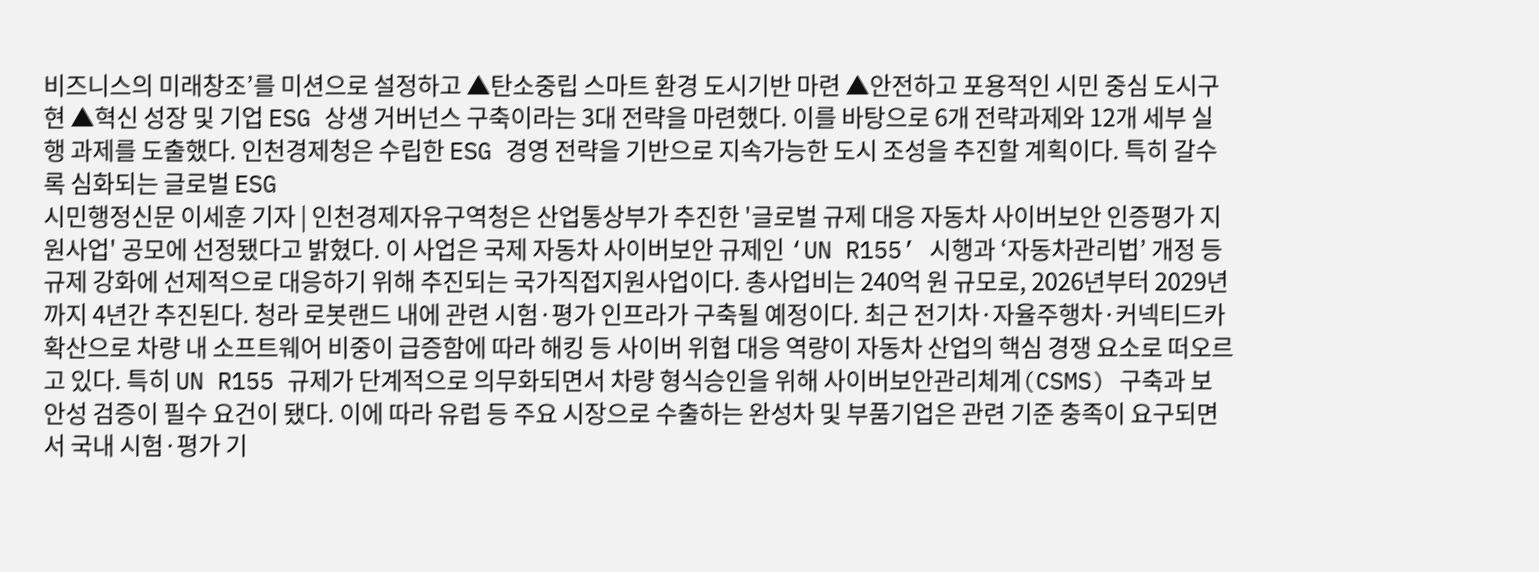비즈니스의 미래창조’를 미션으로 설정하고 ▲탄소중립 스마트 환경 도시기반 마련 ▲안전하고 포용적인 시민 중심 도시구현 ▲혁신 성장 및 기업 ESG 상생 거버넌스 구축이라는 3대 전략을 마련했다. 이를 바탕으로 6개 전략과제와 12개 세부 실행 과제를 도출했다. 인천경제청은 수립한 ESG 경영 전략을 기반으로 지속가능한 도시 조성을 추진할 계획이다. 특히 갈수록 심화되는 글로벌 ESG
시민행정신문 이세훈 기자 | 인천경제자유구역청은 산업통상부가 추진한 '글로벌 규제 대응 자동차 사이버보안 인증평가 지원사업' 공모에 선정됐다고 밝혔다. 이 사업은 국제 자동차 사이버보안 규제인 ‘UN R155’ 시행과 ‘자동차관리법’ 개정 등 규제 강화에 선제적으로 대응하기 위해 추진되는 국가직접지원사업이다. 총사업비는 240억 원 규모로, 2026년부터 2029년까지 4년간 추진된다. 청라 로봇랜드 내에 관련 시험·평가 인프라가 구축될 예정이다. 최근 전기차·자율주행차·커넥티드카 확산으로 차량 내 소프트웨어 비중이 급증함에 따라 해킹 등 사이버 위협 대응 역량이 자동차 산업의 핵심 경쟁 요소로 떠오르고 있다. 특히 UN R155 규제가 단계적으로 의무화되면서 차량 형식승인을 위해 사이버보안관리체계(CSMS) 구축과 보안성 검증이 필수 요건이 됐다. 이에 따라 유럽 등 주요 시장으로 수출하는 완성차 및 부품기업은 관련 기준 충족이 요구되면서 국내 시험·평가 기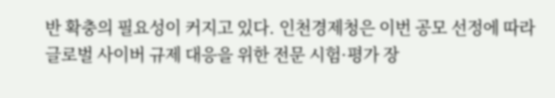반 확충의 필요성이 커지고 있다. 인천경제청은 이번 공모 선정에 따라 글로벌 사이버 규제 대응을 위한 전문 시험·평가 장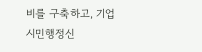비를 구축하고, 기업
시민행정신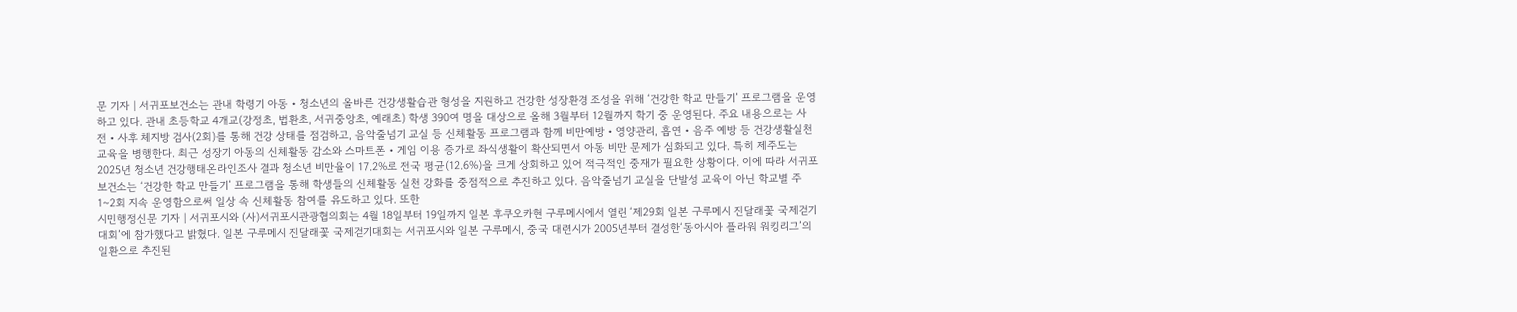문 기자 | 서귀포보건소는 관내 학령기 아동‧청소년의 올바른 건강생활습관 형성을 지원하고 건강한 성장환경 조성을 위해 ‘건강한 학교 만들기’ 프로그램을 운영하고 있다. 관내 초등학교 4개교(강정초, 법환초, 서귀중앙초, 예래초) 학생 390여 명을 대상으로 올해 3월부터 12월까지 학기 중 운영된다. 주요 내용으로는 사전‧사후 체지방 검사(2회)를 통해 건강 상태를 점검하고, 음악줄넘기 교실 등 신체활동 프로그램과 함께 비만예방‧영양관리, 흡연‧음주 예방 등 건강생활실천교육을 병행한다. 최근 성장기 아동의 신체활동 감소와 스마트폰‧게임 이용 증가로 좌식생활이 확산되면서 아동 비만 문제가 심화되고 있다. 특히 제주도는 2025년 청소년 건강행태온라인조사 결과 청소년 비만율이 17.2%로 전국 평균(12.6%)을 크게 상회하고 있어 적극적인 중재가 필요한 상황이다. 이에 따라 서귀포보건소는 ‘건강한 학교 만들기’ 프로그램을 통해 학생들의 신체활동 실천 강화를 중점적으로 추진하고 있다. 음악줄넘기 교실을 단발성 교육이 아닌 학교별 주 1~2회 지속 운영함으로써 일상 속 신체활동 참여를 유도하고 있다. 또한
시민행정신문 기자 | 서귀포시와 (사)서귀포시관광협의회는 4월 18일부터 19일까지 일본 후쿠오카현 구루메시에서 열린 ‘제29회 일본 구루메시 진달래꽃 국제걷기대회’에 참가했다고 밝혔다. 일본 구루메시 진달래꽃 국제걷기대회는 서귀포시와 일본 구루메시, 중국 대련시가 2005년부터 결성한‘동아시아 플라워 워킹리그’의 일환으로 추진된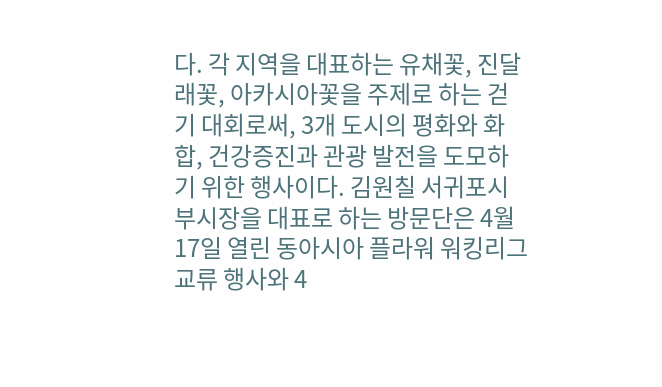다. 각 지역을 대표하는 유채꽃, 진달래꽃, 아카시아꽃을 주제로 하는 걷기 대회로써, 3개 도시의 평화와 화합, 건강증진과 관광 발전을 도모하기 위한 행사이다. 김원칠 서귀포시 부시장을 대표로 하는 방문단은 4월 17일 열린 동아시아 플라워 워킹리그 교류 행사와 4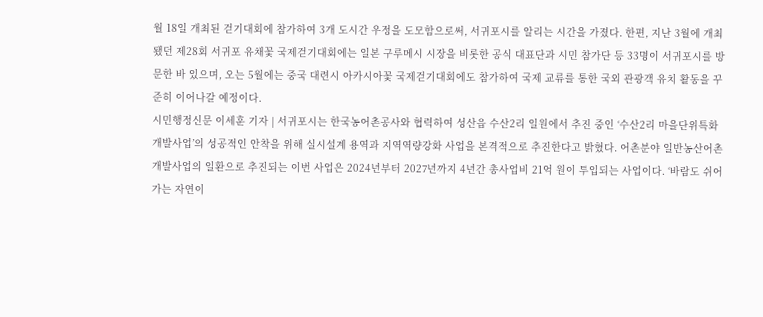월 18일 개최된 걷기대회에 참가하여 3개 도시간 우정을 도모함으로써, 서귀포시를 알리는 시간을 가졌다. 한편, 지난 3월에 개최됐던 제28회 서귀포 유채꽃 국제걷기대회에는 일본 구루메시 시장을 비롯한 공식 대표단과 시민 참가단 등 33명이 서귀포시를 방문한 바 있으며, 오는 5월에는 중국 대련시 아카시아꽃 국제걷기대회에도 참가하여 국제 교류를 통한 국외 관광객 유치 활동을 꾸준히 이어나갈 예정이다.
시민행정신문 이세훈 기자 | 서귀포시는 한국농어촌공사와 협력하여 성산읍 수산2리 일원에서 추진 중인 ‘수산2리 마을단위특화개발사업’의 성공적인 안착을 위해 실시설계 용역과 지역역량강화 사업을 본격적으로 추진한다고 밝혔다. 어촌분야 일반농산어촌개발사업의 일환으로 추진되는 이번 사업은 2024년부터 2027년까지 4년간 총사업비 21억 원이 투입되는 사업이다. ‘바람도 쉬어가는 자연이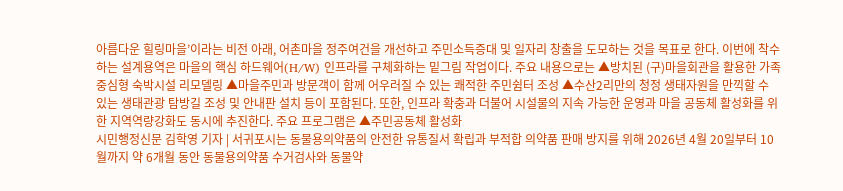아름다운 힐링마을’이라는 비전 아래, 어촌마을 정주여건을 개선하고 주민소득증대 및 일자리 창출을 도모하는 것을 목표로 한다. 이번에 착수하는 설계용역은 마을의 핵심 하드웨어(H/W) 인프라를 구체화하는 밑그림 작업이다. 주요 내용으로는 ▲방치된 (구)마을회관을 활용한 가족중심형 숙박시설 리모델링 ▲마을주민과 방문객이 함께 어우러질 수 있는 쾌적한 주민쉼터 조성 ▲수산2리만의 청정 생태자원을 만끽할 수 있는 생태관광 탐방길 조성 및 안내판 설치 등이 포함된다. 또한, 인프라 확충과 더불어 시설물의 지속 가능한 운영과 마을 공동체 활성화를 위한 지역역량강화도 동시에 추진한다. 주요 프로그램은 ▲주민공동체 활성화
시민행정신문 김학영 기자 | 서귀포시는 동물용의약품의 안전한 유통질서 확립과 부적합 의약품 판매 방지를 위해 2026년 4월 20일부터 10월까지 약 6개월 동안 동물용의약품 수거검사와 동물약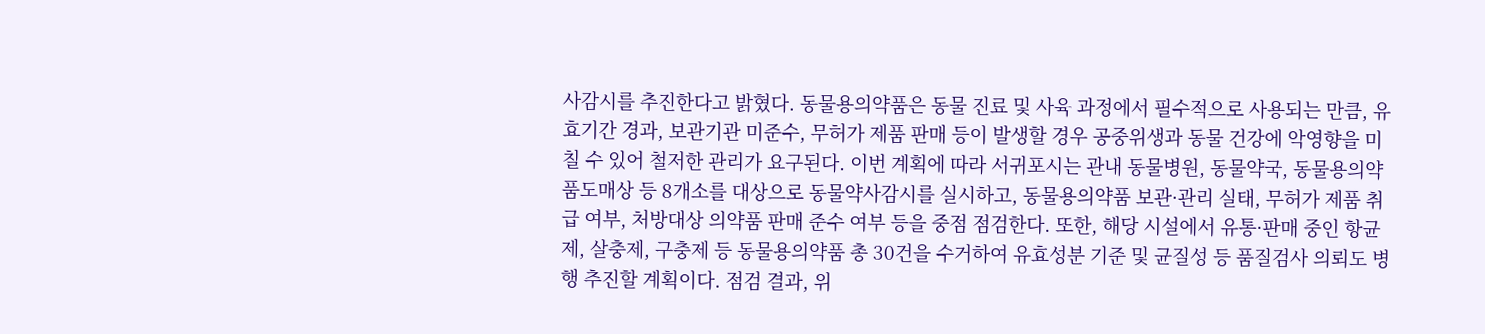사감시를 추진한다고 밝혔다. 동물용의약품은 동물 진료 및 사육 과정에서 필수적으로 사용되는 만큼, 유효기간 경과, 보관기관 미준수, 무허가 제품 판매 등이 발생할 경우 공중위생과 동물 건강에 악영향을 미칠 수 있어 철저한 관리가 요구된다. 이번 계획에 따라 서귀포시는 관내 동물병원, 동물약국, 동물용의약품도매상 등 8개소를 대상으로 동물약사감시를 실시하고, 동물용의약품 보관·관리 실태, 무허가 제품 취급 여부, 처방대상 의약품 판매 준수 여부 등을 중점 점검한다. 또한, 해당 시설에서 유통·판매 중인 항균제, 살충제, 구충제 등 동물용의약품 총 30건을 수거하여 유효성분 기준 및 균질성 등 품질검사 의뢰도 병행 추진할 계획이다. 점검 결과, 위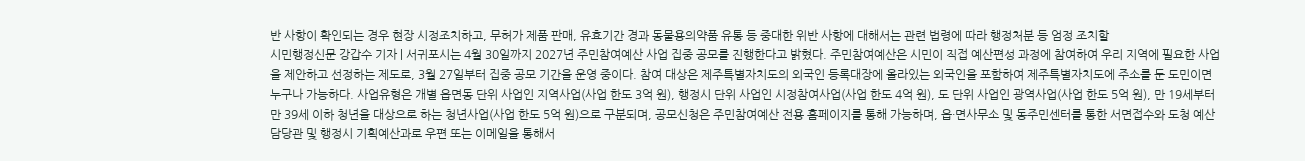반 사항이 확인되는 경우 현장 시정조치하고, 무허가 제품 판매, 유효기간 경과 동물용의약품 유통 등 중대한 위반 사항에 대해서는 관련 법령에 따라 행정처분 등 엄정 조치할
시민행정신문 강갑수 기자 | 서귀포시는 4월 30일까지 2027년 주민참여예산 사업 집중 공모를 진행한다고 밝혔다. 주민참여예산은 시민이 직접 예산편성 과정에 참여하여 우리 지역에 필요한 사업을 제안하고 선정하는 제도로, 3월 27일부터 집중 공모 기간을 운영 중이다. 참여 대상은 제주특별자치도의 외국인 등록대장에 올라있는 외국인을 포함하여 제주특별자치도에 주소를 둔 도민이면 누구나 가능하다. 사업유형은 개별 읍면동 단위 사업인 지역사업(사업 한도 3억 원), 행정시 단위 사업인 시정참여사업(사업 한도 4억 원), 도 단위 사업인 광역사업(사업 한도 5억 원), 만 19세부터 만 39세 이하 청년을 대상으로 하는 청년사업(사업 한도 5억 원)으로 구분되며, 공모신청은 주민참여예산 전용 홈페이지를 통해 가능하며, 읍·면사무소 및 동주민센터를 통한 서면접수와 도청 예산담당관 및 행정시 기획예산과로 우편 또는 이메일을 통해서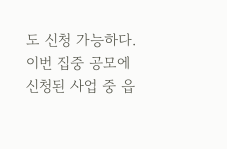도 신청 가능하다. 이번 집중 공모에 신청된 사업 중 읍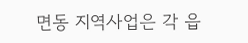면동 지역사업은 각 읍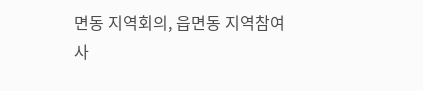면동 지역회의, 읍면동 지역참여사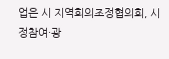업은 시 지역회의조정협의회, 시정참여·광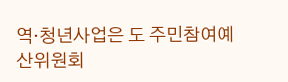역·청년사업은 도 주민참여예산위원회